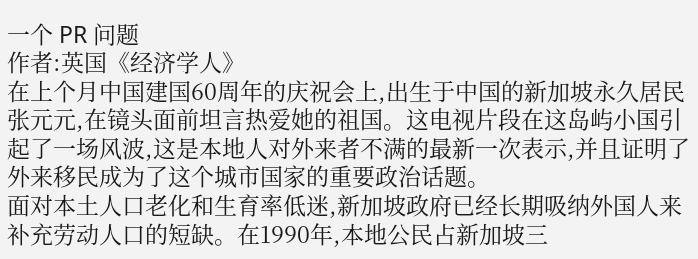一个 PR 问题
作者:英国《经济学人》
在上个月中国建国60周年的庆祝会上,出生于中国的新加坡永久居民张元元,在镜头面前坦言热爱她的祖国。这电视片段在这岛屿小国引起了一场风波,这是本地人对外来者不满的最新一次表示,并且证明了外来移民成为了这个城市国家的重要政治话题。
面对本土人口老化和生育率低迷,新加坡政府已经长期吸纳外国人来补充劳动人口的短缺。在1990年,本地公民占新加坡三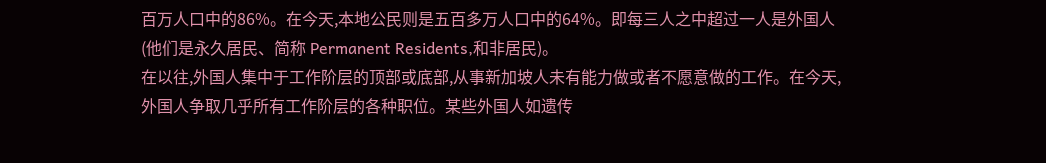百万人口中的86%。在今天,本地公民则是五百多万人口中的64%。即每三人之中超过一人是外国人(他们是永久居民、简称 Permanent Residents,和非居民)。
在以往,外国人集中于工作阶层的顶部或底部,从事新加坡人未有能力做或者不愿意做的工作。在今天,外国人争取几乎所有工作阶层的各种职位。某些外国人如遗传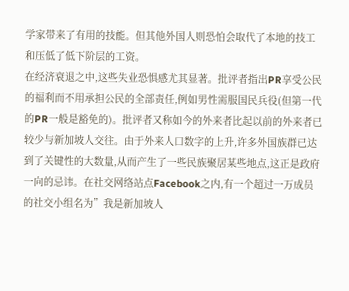学家带来了有用的技能。但其他外国人则恐怕会取代了本地的技工和压低了低下阶层的工资。
在经济衰退之中,这些失业恐惧感尤其显著。批评者指出PR享受公民的福利而不用承担公民的全部责任,例如男性需服国民兵役(但第一代的PR一般是豁免的)。批评者又称如今的外来者比起以前的外来者已较少与新加坡人交往。由于外来人口数字的上升,许多外国族群已达到了关键性的大数量,从而产生了一些民族聚居某些地点,这正是政府一向的忌讳。在社交网络站点Facebook之内,有一个超过一万成员的社交小组名为”我是新加坡人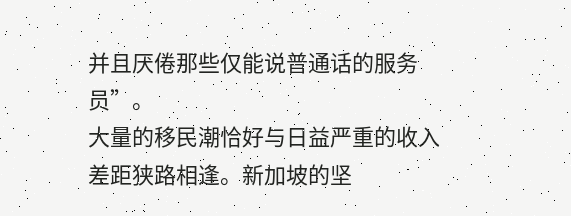并且厌倦那些仅能说普通话的服务员”。
大量的移民潮恰好与日益严重的收入差距狭路相逢。新加坡的坚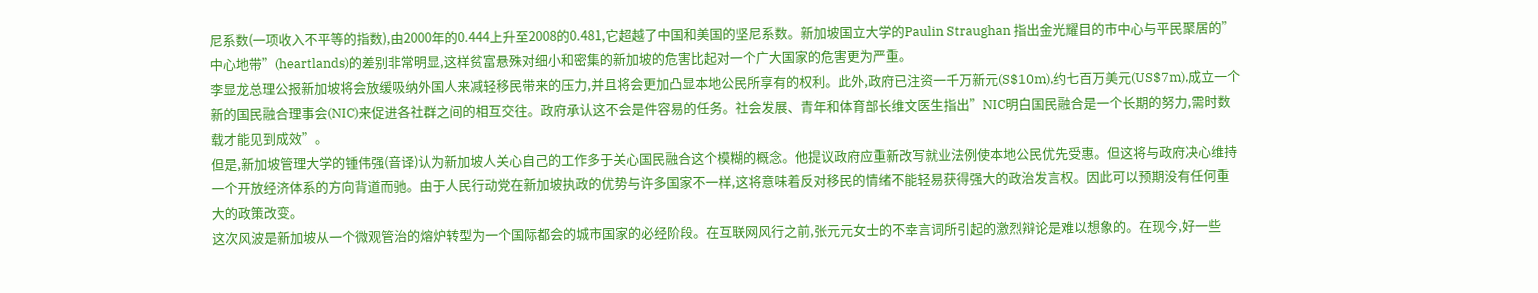尼系数(一项收入不平等的指数),由2000年的0.444上升至2008的0.481,它超越了中国和美国的坚尼系数。新加坡国立大学的Paulin Straughan 指出金光耀目的市中心与平民聚居的”中心地带”(heartlands)的差别非常明显,这样贫富悬殊对细小和密集的新加坡的危害比起对一个广大国家的危害更为严重。
李显龙总理公报新加坡将会放缓吸纳外国人来减轻移民带来的压力,并且将会更加凸显本地公民所享有的权利。此外,政府已注资一千万新元(S$10m),约七百万美元(US$7m),成立一个新的国民融合理事会(NIC)来促进各社群之间的相互交往。政府承认这不会是件容易的任务。社会发展、青年和体育部长维文医生指出”NIC明白国民融合是一个长期的努力,需时数载才能见到成效”。
但是,新加坡管理大学的锺伟强(音译)认为新加坡人关心自己的工作多于关心国民融合这个模糊的概念。他提议政府应重新改写就业法例使本地公民优先受惠。但这将与政府决心维持一个开放经济体系的方向背道而驰。由于人民行动党在新加坡执政的优势与许多国家不一样,这将意味着反对移民的情绪不能轻易获得强大的政治发言权。因此可以预期没有任何重大的政策改变。
这次风波是新加坡从一个微观管治的熔炉转型为一个国际都会的城市国家的必经阶段。在互联网风行之前,张元元女士的不幸言词所引起的激烈辩论是难以想象的。在现今,好一些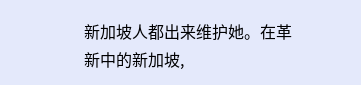新加坡人都出来维护她。在革新中的新加坡,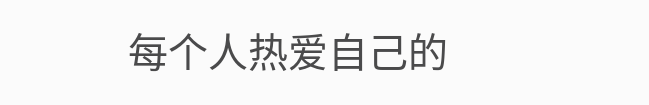每个人热爱自己的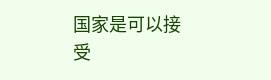国家是可以接受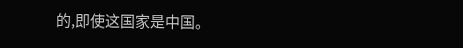的,即使这国家是中国。